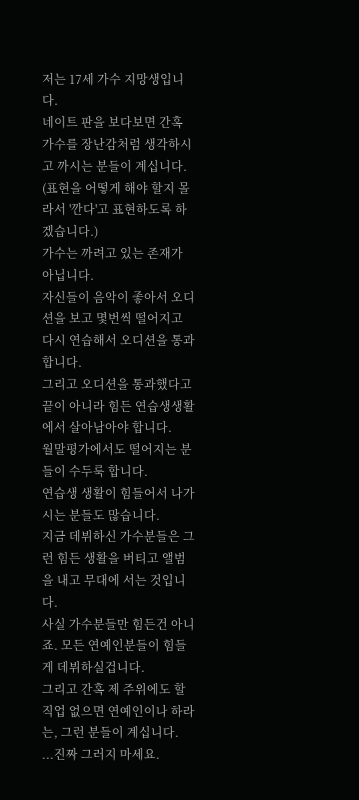저는 17세 가수 지망생입니다.
네이트 판을 보다보면 간혹 가수를 장난감처럼 생각하시고 까시는 분들이 계십니다.
(표현을 어떻게 해야 할지 몰라서 '깐다'고 표현하도록 하겠습니다.)
가수는 까려고 있는 존재가 아닙니다.
자신들이 음악이 좋아서 오디션을 보고 몇번씩 떨어지고 다시 연습해서 오디션을 통과합니다.
그리고 오디션을 통과했다고 끝이 아니라 힘든 연습생생활에서 살아남아야 합니다.
월말평가에서도 떨어지는 분들이 수두룩 합니다.
연습생 생활이 힘들어서 나가시는 분들도 많습니다.
지금 데뷔하신 가수분들은 그런 힘든 생활을 버티고 앨범을 내고 무대에 서는 것입니다.
사실 가수분들만 힘든건 아니죠. 모든 연예인분들이 힘들게 데뷔하실겁니다.
그리고 간혹 제 주위에도 할 직업 없으면 연예인이나 하라는, 그런 분들이 계십니다.
...진짜 그러지 마세요.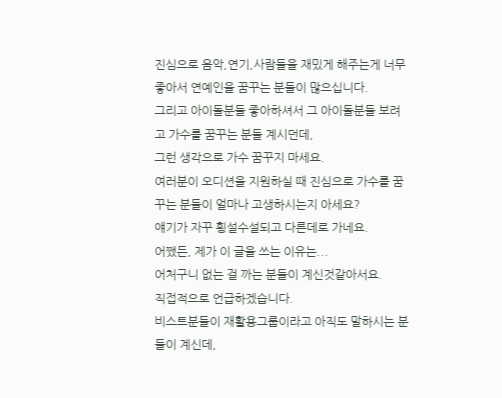진심으로 음악,연기,사람들을 재밌게 해주는게 너무 좋아서 연예인을 꿈꾸는 분들이 많으십니다.
그리고 아이돌분들 좋아하셔서 그 아이돌분들 보려고 가수를 꿈꾸는 분들 계시던데,
그런 생각으로 가수 꿈꾸지 마세요.
여러분이 오디션을 지원하실 때 진심으로 가수를 꿈꾸는 분들이 얼마나 고생하시는지 아세요?
얘기가 자꾸 횡설수설되고 다른데로 가네요.
어쨌든, 제가 이 글을 쓰는 이유는...
어처구니 없는 걸 까는 분들이 계신것같아서요.
직접적으로 언급하겠습니다.
비스트분들이 재활용그룹이라고 아직도 말하시는 분들이 계신데,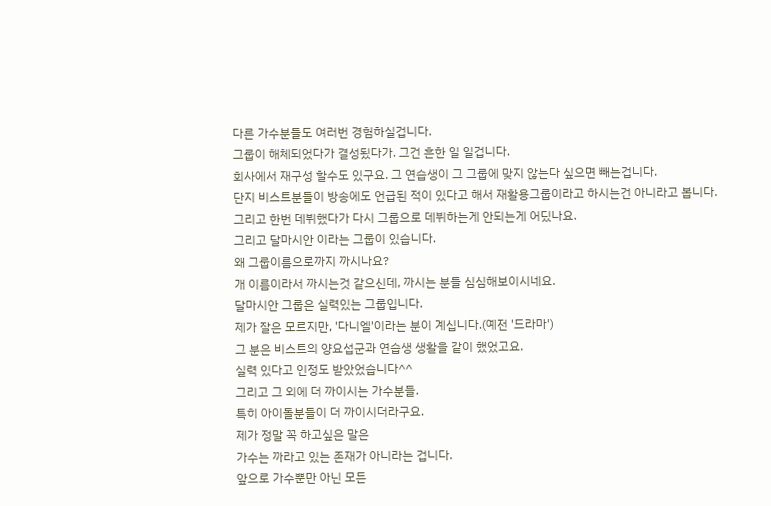다른 가수분들도 여러번 경험하실겁니다.
그룹이 해체되었다가 결성됬다가. 그건 흔한 일 일겁니다.
회사에서 재구성 할수도 있구요. 그 연습생이 그 그룹에 맞지 않는다 싶으면 빼는겁니다.
단지 비스트분들이 방송에도 언급된 적이 있다고 해서 재활용그룹이라고 하시는건 아니라고 봅니다.
그리고 한번 데뷔했다가 다시 그룹으로 데뷔하는게 안되는게 어딨나요.
그리고 달마시안 이라는 그룹이 있습니다.
왜 그룹이름으로까지 까시나요?
개 이름이라서 까시는것 같으신데, 까시는 분들 심심해보이시네요.
달마시안 그룹은 실력있는 그룹입니다.
제가 잘은 모르지만, '다니엘'이라는 분이 계십니다.(예전 '드라마')
그 분은 비스트의 양요섭군과 연습생 생활을 같이 했었고요.
실력 있다고 인정도 받았었습니다^^
그리고 그 외에 더 까이시는 가수분들.
특히 아이돌분들이 더 까이시더라구요.
제가 정말 꼭 하고싶은 말은
가수는 까라고 있는 존재가 아니라는 겁니다.
앞으로 가수뿐만 아닌 모든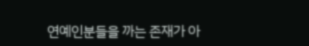연예인분들을 까는 존재가 아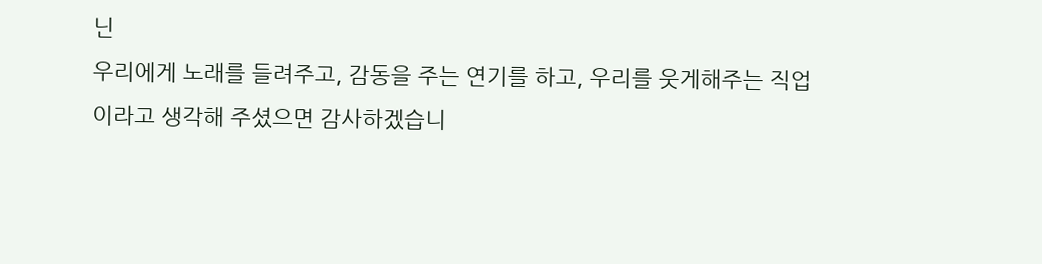닌
우리에게 노래를 들려주고, 감동을 주는 연기를 하고, 우리를 웃게해주는 직업
이라고 생각해 주셨으면 감사하겠습니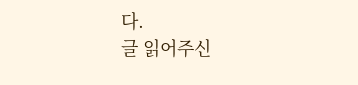다.
글 읽어주신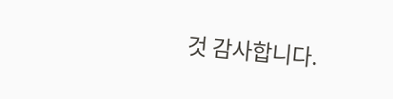것 감사합니다.